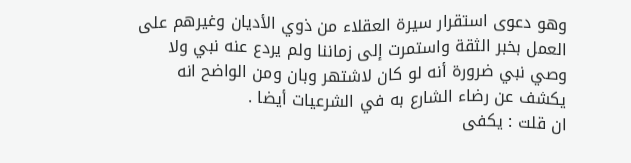وهو دعوى استقرار سيرة العقلاء من ذوي الأديان وغيرهم على العمل بخبر الثقة واستمرت إلى زماننا ولم يردع عنه نبي ولا وصي نبي ضرورة أنه لو كان لاشتهر وبان ومن الواضح انه يكشف عن رضاء الشارع به في الشرعيات أيضا .
ان قلت : يكفى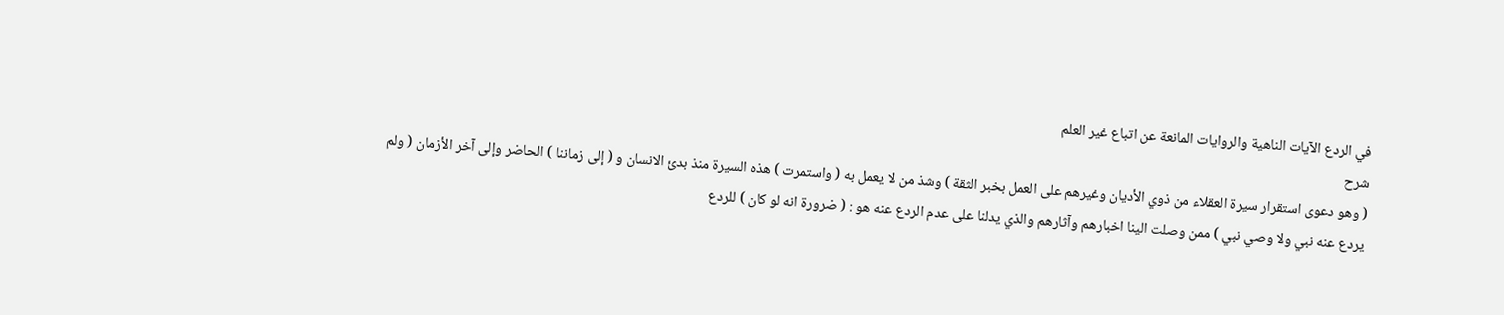في الردع الآيات الناهية والروايات المانعة عن اتباع غير العلم
شرح
( وهو دعوى استقرار سيرة العقلاء من ذوي الأديان وغيرهم على العمل بخبر الثقة ) وشذ من لا يعمل به ( واستمرت ) هذه السيرة منذ بدئ الانسان و ( إلى زماننا ) الحاضر وإلى آخر الأزمان ( ولم يردع عنه نبي ولا وصي نبي ) ممن وصلت الينا اخبارهم وآثارهم والذي يدلنا على عدم الردع عنه هو : ( ضرورة انه لو كان ) للردع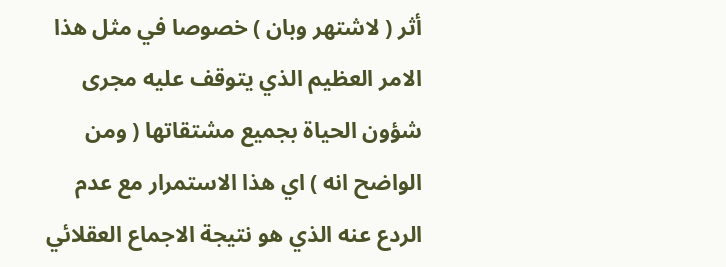أثر ( لاشتهر وبان ) خصوصا في مثل هذا الامر العظيم الذي يتوقف عليه مجرى شؤون الحياة بجميع مشتقاتها ( ومن الواضح انه ) اي هذا الاستمرار مع عدم الردع عنه الذي هو نتيجة الاجماع العقلائي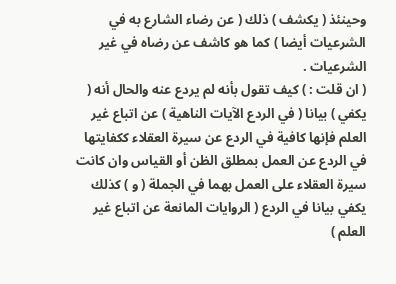وحينئذ ( يكشف ) ذلك ( عن رضاء الشارع به في الشرعيات أيضا ) كما هو كاشف عن رضاه في غير الشرعيات .
( ان قلت : ) كيف تقول بأنه لم يردع عنه والحال أنه ( يكفي ) بيانا ( في الردع الآيات الناهية ) عن اتباع غير العلم فإنها كافية في الردع عن سيرة العقلاء ككفايتها في الردع عن العمل بمطلق الظن أو القياس وان كانت سيرة العقلاء على العمل بهما في الجملة ( و ) كذلك يكفي بيانا في الردع ( الروايات المانعة عن اتباع غير العلم )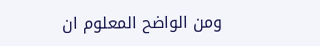ومن الواضح المعلوم ان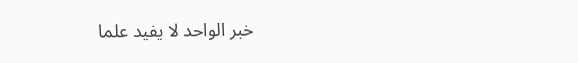خبر الواحد لا يفيد علما